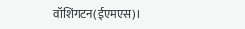वॉशिंगटन(ईएमएस)।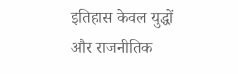इतिहास केवल युद्धों और राजनीतिक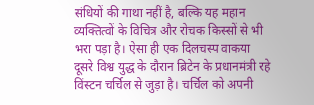संधियों की गाथा नहीं है, बल्कि यह महान व्यक्तित्वों के विचित्र और रोचक किस्सों से भी भरा पड़ा है। ऐसा ही एक दिलचस्प वाकया दूसरे विश्व युद्ध के दौरान ब्रिटेन के प्रधानमंत्री रहे विंस्टन चर्चिल से जुड़ा है। चर्चिल को अपनी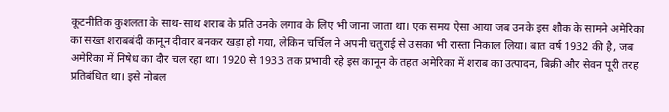कूटनीतिक कुशलता के साथ-साथ शराब के प्रति उनके लगाव के लिए भी जाना जाता था। एक समय ऐसा आया जब उनके इस शौक के सामने अमेरिका का सख्त शराबबंदी कानून दीवार बनकर खड़ा हो गया, लेकिन चर्चिल ने अपनी चतुराई से उसका भी रास्ता निकाल लिया। बात वर्ष 1932 की है, जब अमेरिका में निषेध का दौर चल रहा था। 1920 से 1933 तक प्रभावी रहे इस कानून के तहत अमेरिका में शराब का उत्पादन, बिक्री और सेवन पूरी तरह प्रतिबंधित था। इसे नोबल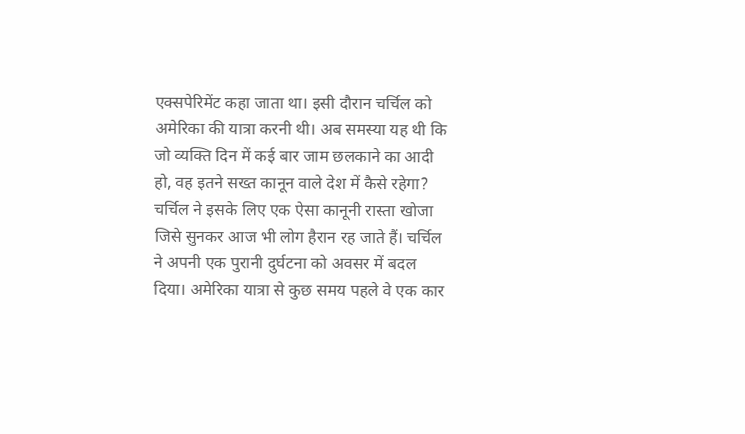एक्सपेरिमेंट कहा जाता था। इसी दौरान चर्चिल को अमेरिका की यात्रा करनी थी। अब समस्या यह थी कि जो व्यक्ति दिन में कई बार जाम छलकाने का आदी हो, वह इतने सख्त कानून वाले देश में कैसे रहेगा? चर्चिल ने इसके लिए एक ऐसा कानूनी रास्ता खोजा जिसे सुनकर आज भी लोग हैरान रह जाते हैं। चर्चिल ने अपनी एक पुरानी दुर्घटना को अवसर में बदल दिया। अमेरिका यात्रा से कुछ समय पहले वे एक कार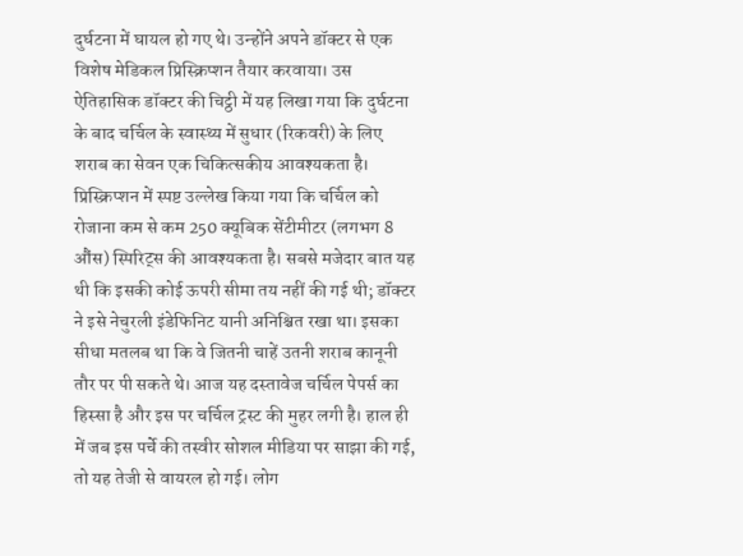दुर्घटना में घायल हो गए थे। उन्होंने अपने डॉक्टर से एक विशेष मेडिकल प्रिस्क्रिप्शन तैयार करवाया। उस ऐतिहासिक डॉक्टर की चिट्ठी में यह लिखा गया कि दुर्घटना के बाद चर्चिल के स्वास्थ्य में सुधार (रिकवरी) के लिए शराब का सेवन एक चिकित्सकीय आवश्यकता है। प्रिस्क्रिप्शन में स्पष्ट उल्लेख किया गया कि चर्चिल को रोजाना कम से कम 250 क्यूबिक सेंटीमीटर (लगभग 8 औंस) स्पिरिट्स की आवश्यकता है। सबसे मजेदार बात यह थी कि इसकी कोई ऊपरी सीमा तय नहीं की गई थी; डॉक्टर ने इसे नेचुरली इंडेफिनिट यानी अनिश्चित रखा था। इसका सीधा मतलब था कि वे जितनी चाहें उतनी शराब कानूनी तौर पर पी सकते थे। आज यह दस्तावेज चर्चिल पेपर्स का हिस्सा है और इस पर चर्चिल ट्रस्ट की मुहर लगी है। हाल ही में जब इस पर्चे की तस्वीर सोशल मीडिया पर साझा की गई, तो यह तेजी से वायरल हो गई। लोग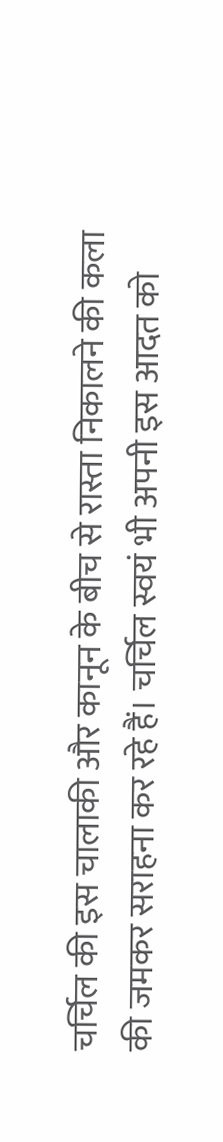चर्चिल की इस चालाकी और कानून के बीच से रास्ता निकालने की कला की जमकर सराहना कर रहे हैं। चर्चिल स्वयं भी अपनी इस आदत को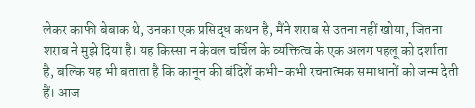लेकर काफी बेबाक थे, उनका एक प्रसिद्ध कथन है, मैंने शराब से उतना नहीं खोया, जितना शराब ने मुझे दिया है। यह किस्सा न केवल चर्चिल के व्यक्तित्व के एक अलग पहलू को दर्शाता है, बल्कि यह भी बताता है कि कानून की बंदिशें कभी-कभी रचनात्मक समाधानों को जन्म देती हैं। आज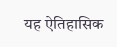यह ऐतिहासिक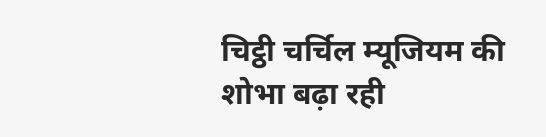चिट्ठी चर्चिल म्यूजियम की शोभा बढ़ा रही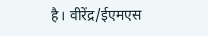है। वीरेंद्र/ईएमएस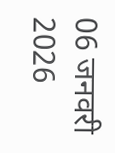06 जनवरी 2026